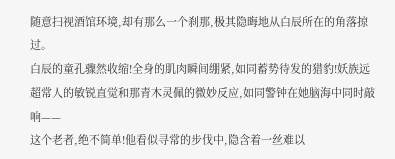随意扫视酒馆环境,却有那么一个刹那,极其隐晦地从白辰所在的角落掠过。
白辰的童孔骤然收缩!全身的肌肉瞬间绷紧,如同蓄势待发的猎豹!妖族远超常人的敏锐直觉和那青木灵佩的微妙反应,如同警钟在她脑海中同时敲响——
这个老者,绝不简单!他看似寻常的步伐中,隐含着一丝难以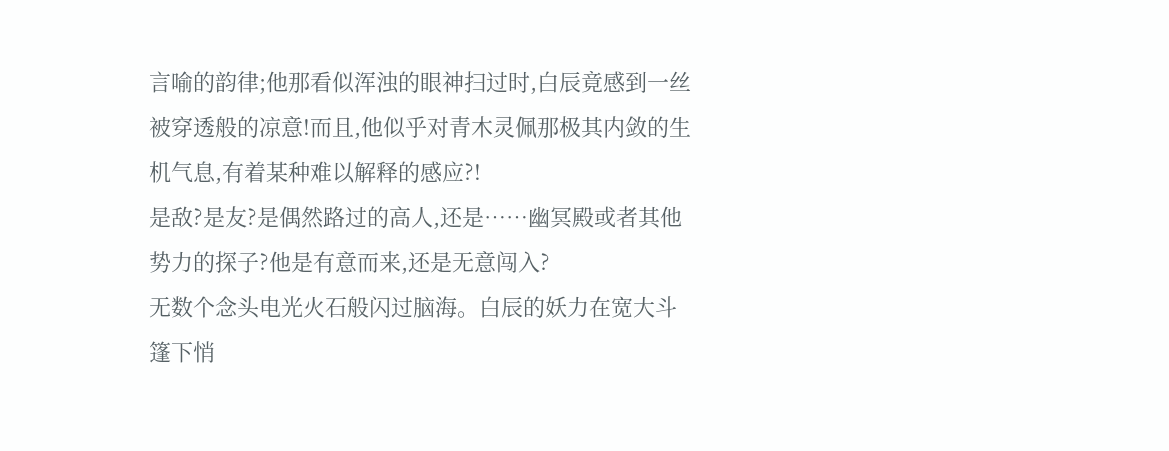言喻的韵律;他那看似浑浊的眼神扫过时,白辰竟感到一丝被穿透般的凉意!而且,他似乎对青木灵佩那极其内敛的生机气息,有着某种难以解释的感应?!
是敌?是友?是偶然路过的高人,还是……幽冥殿或者其他势力的探子?他是有意而来,还是无意闯入?
无数个念头电光火石般闪过脑海。白辰的妖力在宽大斗篷下悄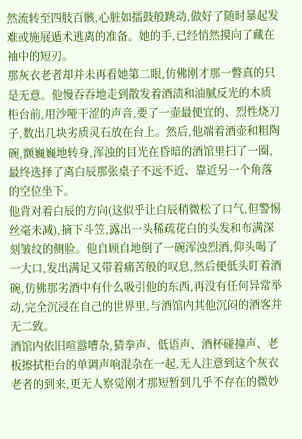然流转至四肢百骸,心脏如擂鼓般跳动,做好了随时暴起发难或施展遁术逃离的准备。她的手,已经悄然摸向了藏在袖中的短刃。
那灰衣老者却并未再看她第二眼,仿佛刚才那一瞥真的只是无意。他慢吞吞地走到散发着酒渍和油腻反光的木质柜台前,用沙哑干涩的声音,要了一壶最便宜的、烈性烧刀子,数出几块劣质灵石放在台上。然后,他端着酒壶和粗陶碗,颤巍巍地转身,浑浊的目光在昏暗的酒馆里扫了一圈,最终选择了离白辰那张桌子不远不近、靠近另一个角落的空位坐下。
他背对着白辰的方向(这似乎让白辰稍微松了口气,但警惕丝毫未减),摘下斗笠,露出一头稀疏花白的头发和布满深刻皱纹的侧脸。他自顾自地倒了一碗浑浊烈酒,仰头喝了一大口,发出满足又带着痛苦般的叹息,然后便低头盯着酒碗,仿佛那劣酒中有什么吸引他的东西,再没有任何异常举动,完全沉浸在自己的世界里,与酒馆内其他沉闷的酒客并无二致。
酒馆内依旧喧嚣嘈杂,猜拳声、低语声、酒杯碰撞声、老板擦拭柜台的单调声响混杂在一起,无人注意到这个灰衣老者的到来,更无人察觉刚才那短暂到几乎不存在的微妙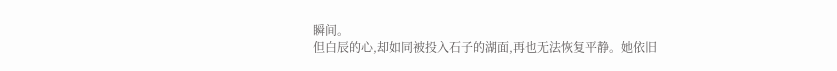瞬间。
但白辰的心,却如同被投入石子的湖面,再也无法恢复平静。她依旧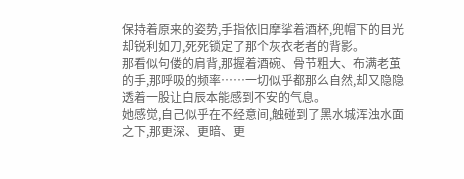保持着原来的姿势,手指依旧摩挲着酒杯,兜帽下的目光却锐利如刀,死死锁定了那个灰衣老者的背影。
那看似句偻的肩背,那握着酒碗、骨节粗大、布满老茧的手,那呼吸的频率……一切似乎都那么自然,却又隐隐透着一股让白辰本能感到不安的气息。
她感觉,自己似乎在不经意间,触碰到了黑水城浑浊水面之下,那更深、更暗、更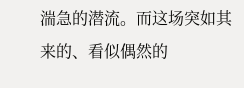湍急的潜流。而这场突如其来的、看似偶然的